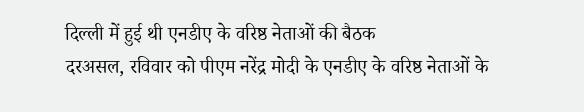दिल्ली में हुई थी एनडीए के वरिष्ठ नेताओं की बैठक
दरअसल, रविवार को पीएम नरेंद्र मोदी के एनडीए के वरिष्ठ नेताओं के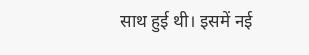साथ हुई थी। इसमें नई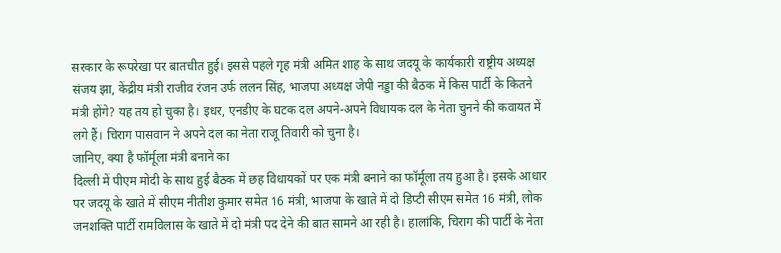सरकार के रूपरेखा पर बातचीत हुई। इससे पहले गृह मंत्री अमित शाह के साथ जदयू के कार्यकारी राष्ट्रीय अध्यक्ष संजय झा, केंद्रीय मंत्री राजीव रंजन उर्फ ललन सिंह, भाजपा अध्यक्ष जेपी नड्डा की बैठक में किस पार्टी के कितने मंत्री होंगे? यह तय हो चुका है। इधर, एनडीए के घटक दल अपने-अपने विधायक दल के नेता चुनने की कवायत में लगे हैं। चिराग पासवान ने अपने दल का नेता राजू तिवारी को चुना है।
जानिए, क्या है फॉर्मूला मंत्री बनाने का
दिल्ली में पीएम मोदी के साथ हुई बैठक में छह विधायकों पर एक मंत्री बनाने का फॉर्मूला तय हुआ है। इसके आधार पर जदयू के खाते में सीएम नीतीश कुमार समेत 16 मंत्री, भाजपा के खाते में दो डिप्टी सीएम समेत 16 मंत्री, लोक जनशक्ति पार्टी रामविलास के खाते में दो मंत्री पद देने की बात सामने आ रही है। हालांकि, चिराग की पार्टी के नेता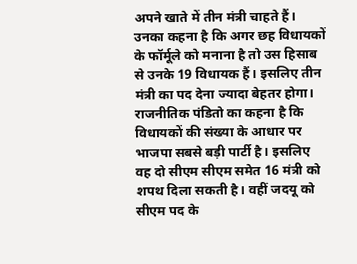अपने खाते में तीन मंत्री चाहते हैं। उनका कहना है कि अगर छह विधायकों के फॉर्मूले को मनाना है तो उस हिसाब से उनके 19 विधायक हैं। इसलिए तीन मंत्री का पद देना ज्यादा बेहतर होगा। राजनीतिक पंडितो का कहना है कि विधायकों की संख्या के आधार पर भाजपा सबसे बड़ी पार्टी है। इसलिए वह दो सीएम सीएम समेत 16 मंत्री को शपथ दिला सकती है। वहीं जदयू को सीएम पद के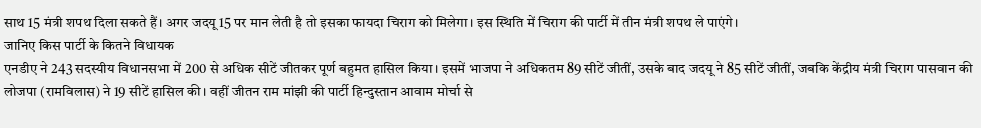साथ 15 मंत्री शपथ दिला सकते हैं। अगर जदयू 15 पर मान लेती है तो इसका फायदा चिराग को मिलेगा। इस स्थिति में चिराग की पार्टी में तीन मंत्री शपथ ले पाएंगे।
जानिए किस पार्टी के कितने विधायक
एनडीए ने 243 सदस्यीय विधानसभा में 200 से अधिक सीटें जीतकर पूर्ण बहुमत हासिल किया। इसमें भाजपा ने अधिकतम 89 सीटें जीतीं, उसके बाद जदयू ने 85 सीटें जीतीं, जबकि केंद्रीय मंत्री चिराग पासवान की लोजपा (रामविलास) ने 19 सीटें हासिल की। वहीं जीतन राम मांझी की पार्टी हिन्दुस्तान आवाम मोर्चा से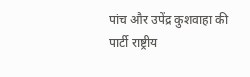पांच और उपेंद्र कुशवाहा की पार्टी राष्ट्रीय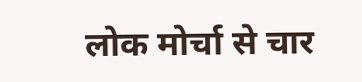लोक मोर्चा से चार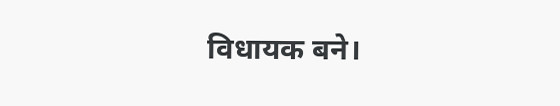विधायक बने।